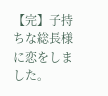【完】子持ちな総長様に恋をしました。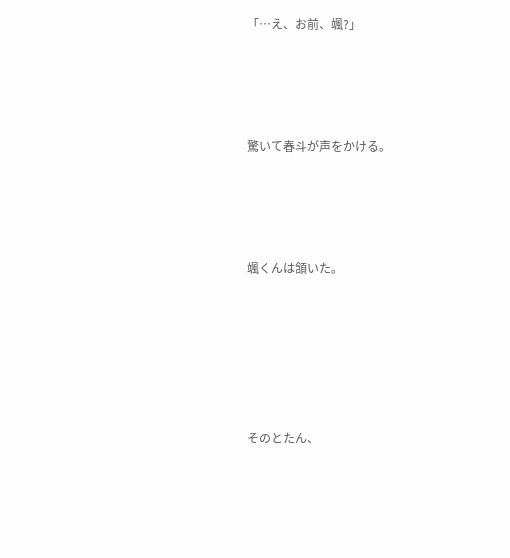「…え、お前、颯?」




驚いて春斗が声をかける。




颯くんは頷いた。






そのとたん、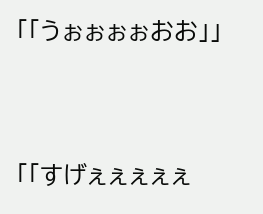「「うぉぉぉぉおお」」




「「すげぇぇぇぇぇ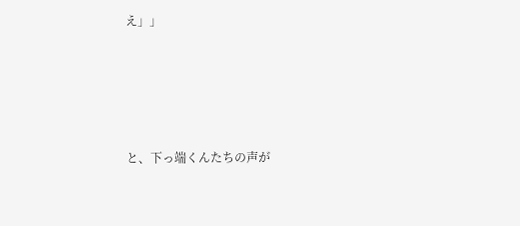え」」






と、下っ端くんたちの声が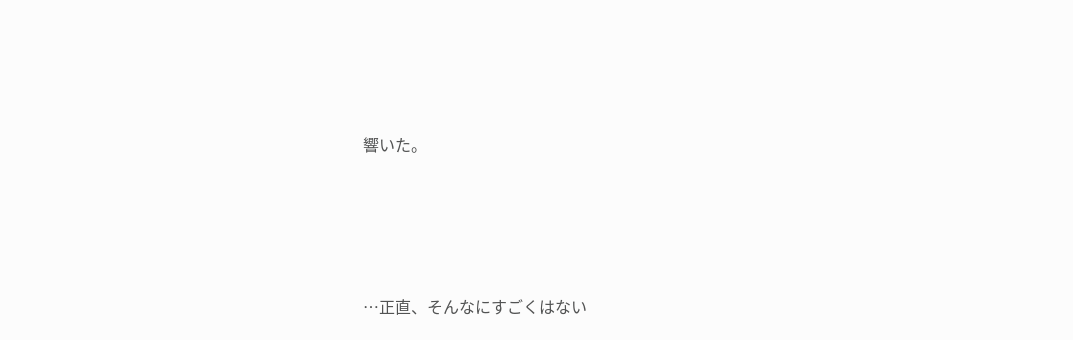響いた。








…正直、そんなにすごくはない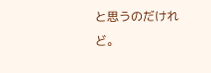と思うのだけれど。